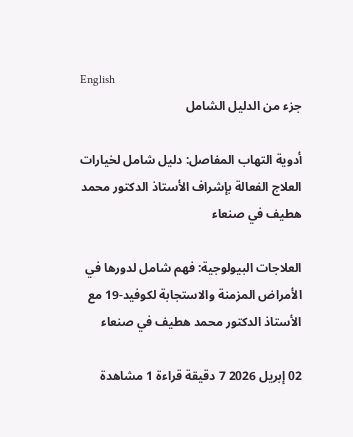English
جزء من الدليل الشامل

أدوية التهاب المفاصل: دليل شامل لخيارات العلاج الفعالة بإشراف الأستاذ الدكتور محمد هطيف في صنعاء

العلاجات البيولوجية: فهم شامل لدورها في الأمراض المزمنة والاستجابة لكوفيد-19 مع الأستاذ الدكتور محمد هطيف في صنعاء

02 إبريل 2026 7 دقيقة قراءة 1 مشاهدة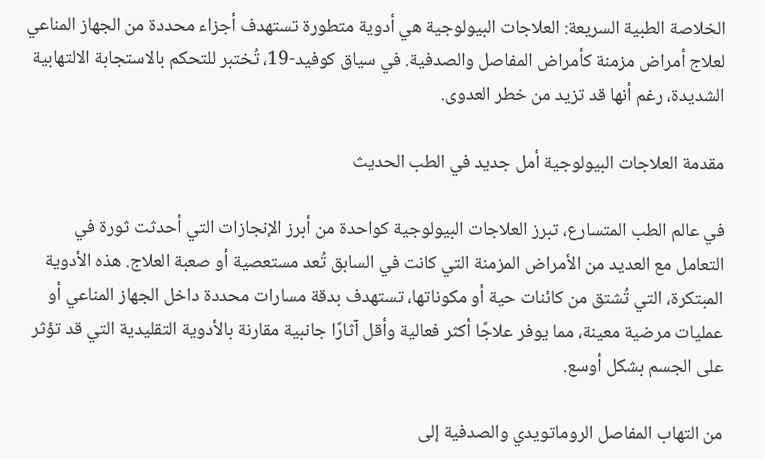الخلاصة الطبية السريعة: العلاجات البيولوجية هي أدوية متطورة تستهدف أجزاء محددة من الجهاز المناعي لعلاج أمراض مزمنة كأمراض المفاصل والصدفية. في سياق كوفيد-19، تُختبر للتحكم بالاستجابة الالتهابية الشديدة، رغم أنها قد تزيد من خطر العدوى.

مقدمة العلاجات البيولوجية أمل جديد في الطب الحديث

في عالم الطب المتسارع، تبرز العلاجات البيولوجية كواحدة من أبرز الإنجازات التي أحدثت ثورة في التعامل مع العديد من الأمراض المزمنة التي كانت في السابق تُعد مستعصية أو صعبة العلاج. هذه الأدوية المبتكرة، التي تُشتق من كائنات حية أو مكوناتها، تستهدف بدقة مسارات محددة داخل الجهاز المناعي أو عمليات مرضية معينة، مما يوفر علاجًا أكثر فعالية وأقل آثارًا جانبية مقارنة بالأدوية التقليدية التي قد تؤثر على الجسم بشكل أوسع.

من التهاب المفاصل الروماتويدي والصدفية إلى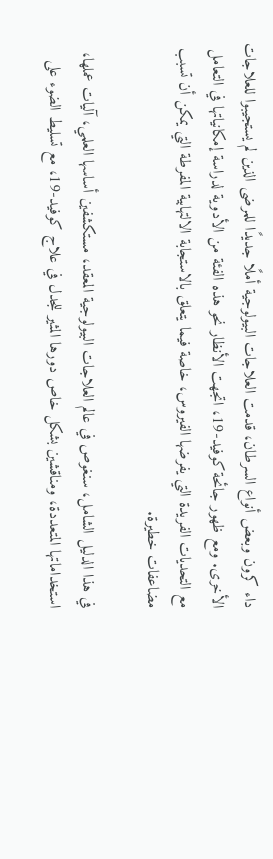داء كرون وبعض أنواع السرطان، قدمت العلاجات البيولوجية أملًا جديدًا للمرضى الذين لم يستجيبوا للعلاجات الأخرى. ومع ظهور جائحة كوفيد-19، اتجهت الأنظار نحو هذه الفئة من الأدوية لدراسة إمكانياتها في التعامل مع التحديات الفريدة التي يفرضها الفيروس، خاصة فيما يتعلق بالاستجابة الالتهابية المفرطة التي يمكن أن تسبب مضاعفات خطيرة.

في هذا الدليل الشامل، سنغوص في عالم العلاجات البيولوجية المعقد، مستكشفين أساسها العلمي، آليات عملها، استخداماتها المتعددة، ومناقشين بشكل خاص دورها المثير للجدل في علاج كوفيد-19، مع تسليط الضوء على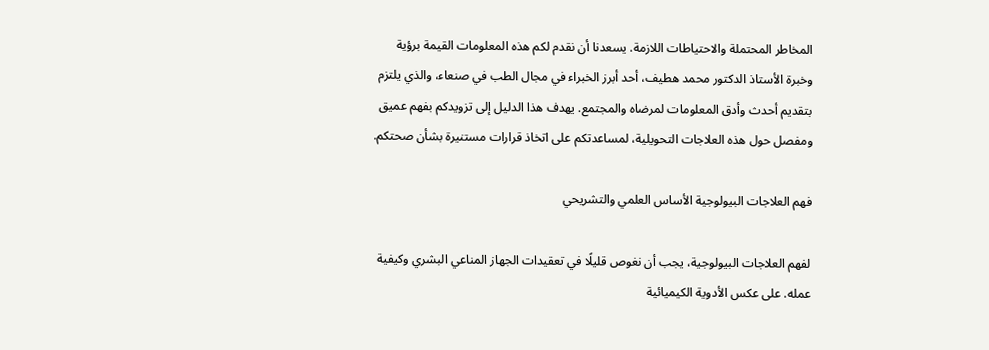المخاطر المحتملة والاحتياطات اللازمة. يسعدنا أن نقدم لكم هذه المعلومات القيمة برؤية وخبرة الأستاذ الدكتور محمد هطيف، أحد أبرز الخبراء في مجال الطب في صنعاء، والذي يلتزم بتقديم أحدث وأدق المعلومات لمرضاه والمجتمع. يهدف هذا الدليل إلى تزويدكم بفهم عميق ومفصل حول هذه العلاجات التحويلية، لمساعدتكم على اتخاذ قرارات مستنيرة بشأن صحتكم.

فهم العلاجات البيولوجية الأساس العلمي والتشريحي

لفهم العلاجات البيولوجية، يجب أن نغوص قليلًا في تعقيدات الجهاز المناعي البشري وكيفية عمله. على عكس الأدوية الكيميائية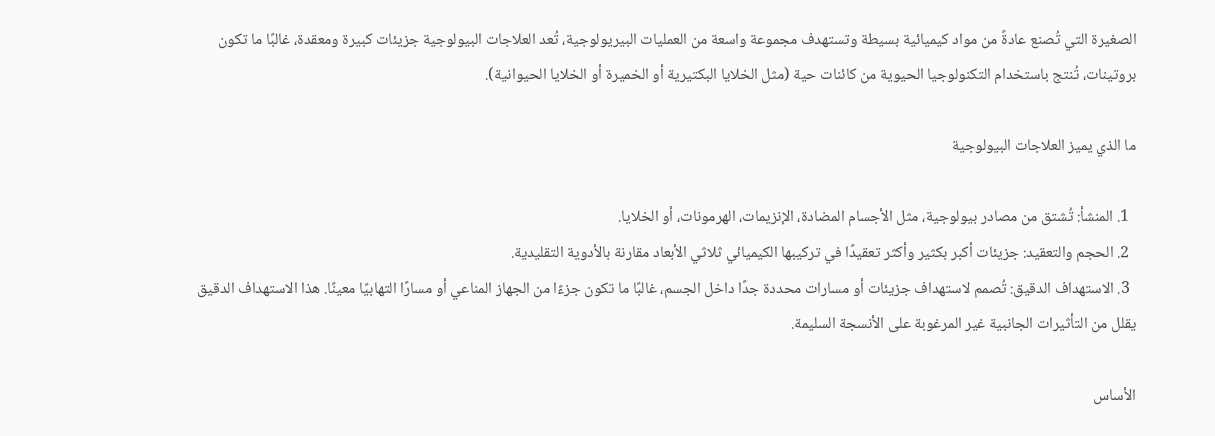الصغيرة التي تُصنع عادةً من مواد كيميائية بسيطة وتستهدف مجموعة واسعة من العمليات البيريولوجية، تُعد العلاجات البيولوجية جزيئات كبيرة ومعقدة، غالبًا ما تكون بروتينات، تُنتج باستخدام التكنولوجيا الحيوية من كائنات حية (مثل الخلايا البكتيرية أو الخميرة أو الخلايا الحيوانية).

ما الذي يميز العلاجات البيولوجية

  1. المنشأ: تُشتق من مصادر بيولوجية، مثل الأجسام المضادة، الإنزيمات، الهرمونات، أو الخلايا.
  2. الحجم والتعقيد: جزيئات أكبر بكثير وأكثر تعقيدًا في تركيبها الكيميائي ثلاثي الأبعاد مقارنة بالأدوية التقليدية.
  3. الاستهداف الدقيق: تُصمم لاستهداف جزيئات أو مسارات محددة جدًا داخل الجسم، غالبًا ما تكون جزءًا من الجهاز المناعي أو مسارًا التهابيًا معينًا. هذا الاستهداف الدقيق يقلل من التأثيرات الجانبية غير المرغوبة على الأنسجة السليمة.

الأساس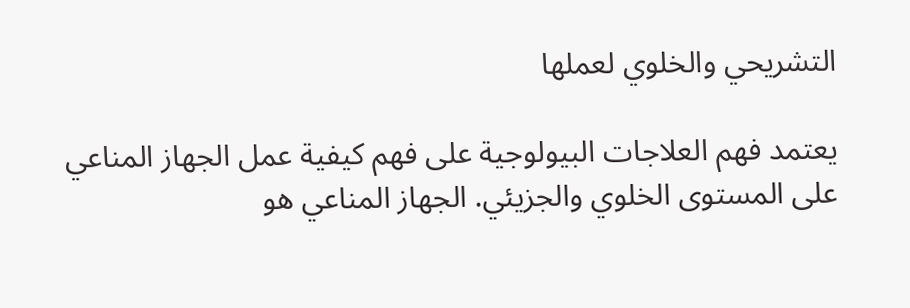التشريحي والخلوي لعملها

يعتمد فهم العلاجات البيولوجية على فهم كيفية عمل الجهاز المناعي على المستوى الخلوي والجزيئي. الجهاز المناعي هو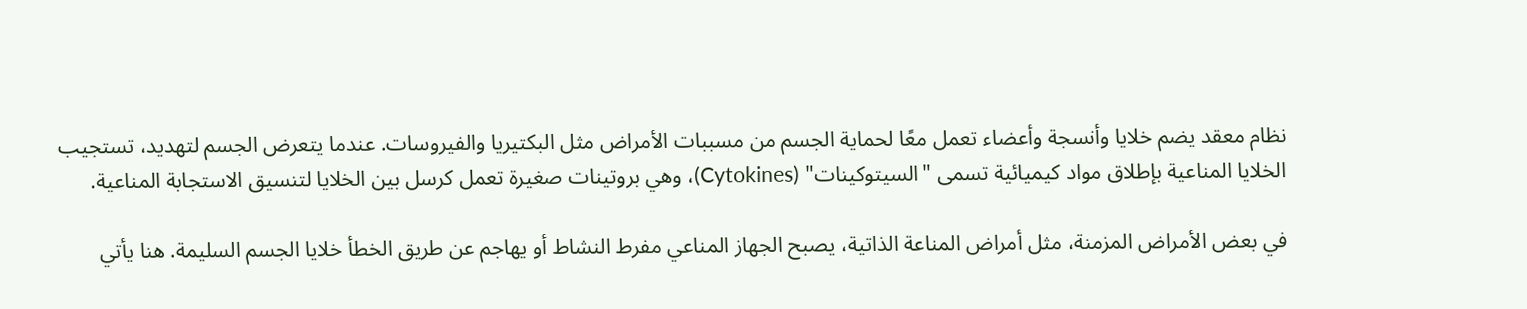نظام معقد يضم خلايا وأنسجة وأعضاء تعمل معًا لحماية الجسم من مسببات الأمراض مثل البكتيريا والفيروسات. عندما يتعرض الجسم لتهديد، تستجيب الخلايا المناعية بإطلاق مواد كيميائية تسمى "السيتوكينات" (Cytokines)، وهي بروتينات صغيرة تعمل كرسل بين الخلايا لتنسيق الاستجابة المناعية.

في بعض الأمراض المزمنة، مثل أمراض المناعة الذاتية، يصبح الجهاز المناعي مفرط النشاط أو يهاجم عن طريق الخطأ خلايا الجسم السليمة. هنا يأتي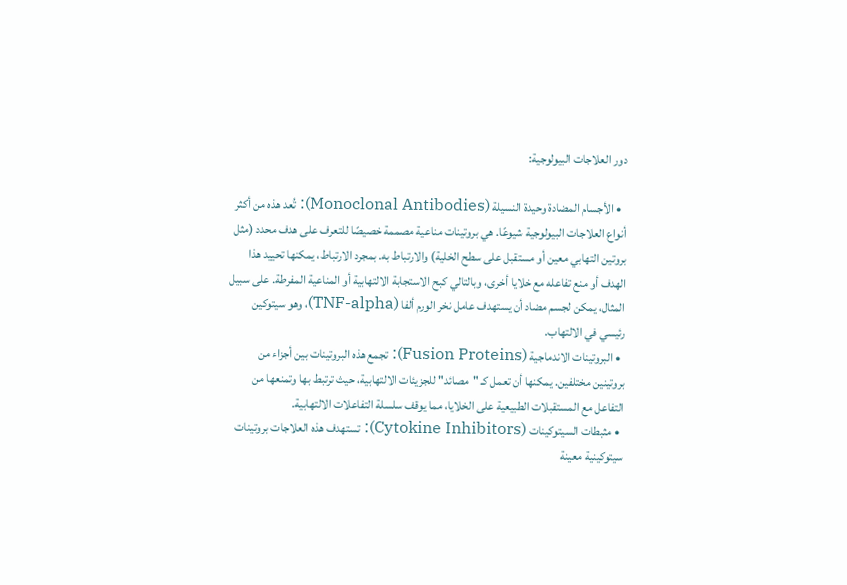دور العلاجات البيولوجية:

  • الأجسام المضادة وحيدة النسيلة (Monoclonal Antibodies): تُعد هذه من أكثر أنواع العلاجات البيولوجية شيوعًا. هي بروتينات مناعية مصممة خصيصًا للتعرف على هدف محدد (مثل بروتين التهابي معين أو مستقبل على سطح الخلية) والارتباط به. بمجرد الارتباط، يمكنها تحييد هذا الهدف أو منع تفاعله مع خلايا أخرى، وبالتالي كبح الاستجابة الالتهابية أو المناعية المفرطة. على سبيل المثال، يمكن لجسم مضاد أن يستهدف عامل نخر الورم ألفا (TNF-alpha)، وهو سيتوكين رئيسي في الالتهاب.
  • البروتينات الاندماجية (Fusion Proteins): تجمع هذه البروتينات بين أجزاء من بروتينين مختلفين. يمكنها أن تعمل كـ "مصائد" للجزيئات الالتهابية، حيث ترتبط بها وتمنعها من التفاعل مع المستقبلات الطبيعية على الخلايا، مما يوقف سلسلة التفاعلات الالتهابية.
  • مثبطات السيتوكينات (Cytokine Inhibitors): تستهدف هذه العلاجات بروتينات سيتوكينية معينة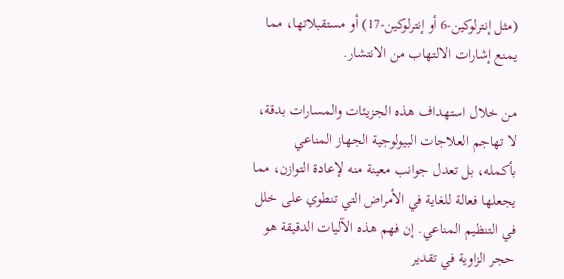(مثل إنترلوكين-6 أو إنترلوكين-17) أو مستقبلاتها، مما يمنع إشارات الالتهاب من الانتشار.

من خلال استهداف هذه الجزيئات والمسارات بدقة، لا تهاجم العلاجات البيولوجية الجهاز المناعي بأكمله، بل تعدل جوانب معينة منه لإعادة التوازن، مما يجعلها فعالة للغاية في الأمراض التي تنطوي على خلل في التنظيم المناعي. إن فهم هذه الآليات الدقيقة هو حجر الزاوية في تقدير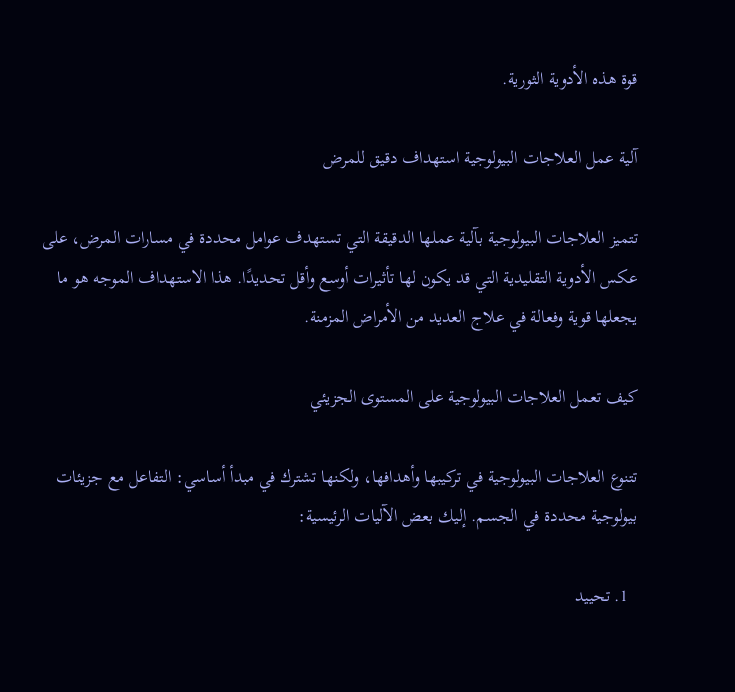قوة هذه الأدوية الثورية.

آلية عمل العلاجات البيولوجية استهداف دقيق للمرض

تتميز العلاجات البيولوجية بآلية عملها الدقيقة التي تستهدف عوامل محددة في مسارات المرض، على عكس الأدوية التقليدية التي قد يكون لها تأثيرات أوسع وأقل تحديدًا. هذا الاستهداف الموجه هو ما يجعلها قوية وفعالة في علاج العديد من الأمراض المزمنة.

كيف تعمل العلاجات البيولوجية على المستوى الجزيئي

تتنوع العلاجات البيولوجية في تركيبها وأهدافها، ولكنها تشترك في مبدأ أساسي: التفاعل مع جزيئات بيولوجية محددة في الجسم. إليك بعض الآليات الرئيسية:

  1. تحييد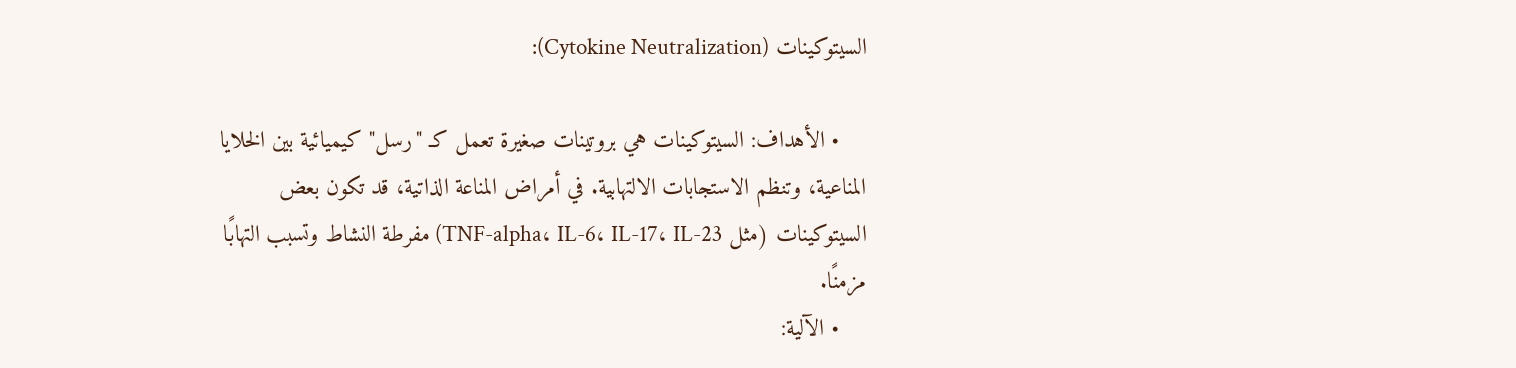السيتوكينات (Cytokine Neutralization):

    • الأهداف: السيتوكينات هي بروتينات صغيرة تعمل كـ "رسل" كيميائية بين الخلايا المناعية، وتنظم الاستجابات الالتهابية. في أمراض المناعة الذاتية، قد تكون بعض السيتوكينات (مثل TNF-alpha، IL-6، IL-17، IL-23) مفرطة النشاط وتسبب التهابًا مزمنًا.
    • الآلية: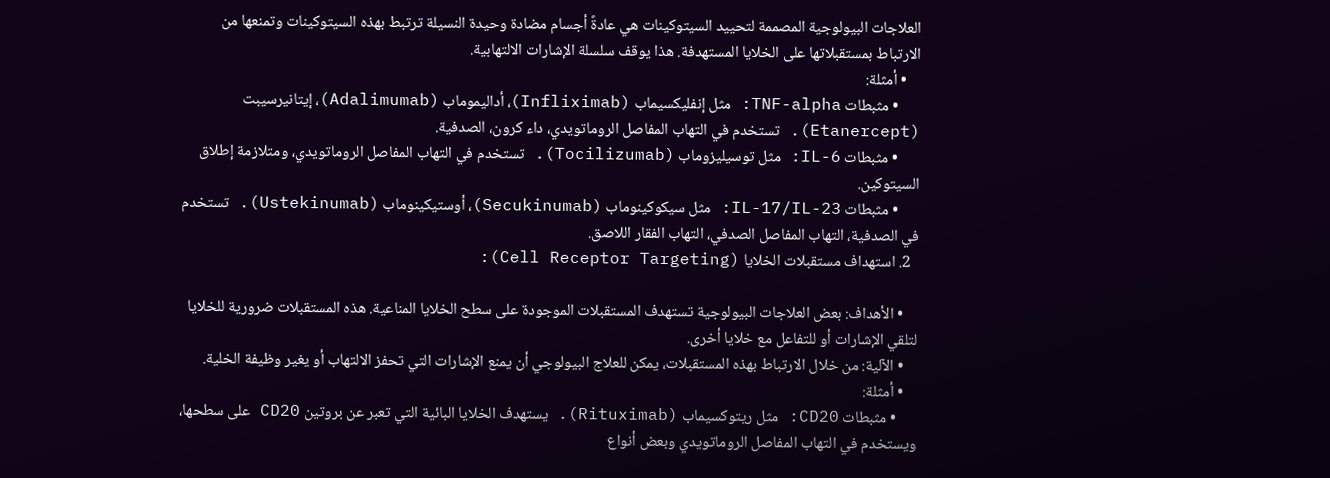العلاجات البيولوجية المصممة لتحييد السيتوكينات هي عادةً أجسام مضادة وحيدة النسيلة ترتبط بهذه السيتوكينات وتمنعها من الارتباط بمستقبلاتها على الخلايا المستهدفة. هذا يوقف سلسلة الإشارات الالتهابية.
    • أمثلة:
      • مثبطات TNF-alpha: مثل إنفليكسيماب (Infliximab)، أداليموماب (Adalimumab)، إيتانيرسيبت (Etanercept). تستخدم في التهاب المفاصل الروماتويدي، داء كرون، الصدفية.
      • مثبطات IL-6: مثل توسيليزوماب (Tocilizumab). تستخدم في التهاب المفاصل الروماتويدي، ومتلازمة إطلاق السيتوكين.
      • مثبطات IL-17/IL-23: مثل سيكوكينوماب (Secukinumab)، أوستيكينوماب (Ustekinumab). تستخدم في الصدفية، التهاب المفاصل الصدفي، التهاب الفقار اللاصق.
  2. استهداف مستقبلات الخلايا (Cell Receptor Targeting):

    • الأهداف: بعض العلاجات البيولوجية تستهدف المستقبلات الموجودة على سطح الخلايا المناعية. هذه المستقبلات ضرورية للخلايا لتلقي الإشارات أو للتفاعل مع خلايا أخرى.
    • الآلية: من خلال الارتباط بهذه المستقبلات، يمكن للعلاج البيولوجي أن يمنع الإشارات التي تحفز الالتهاب أو يغير وظيفة الخلية.
    • أمثلة:
      • مثبطات CD20: مثل ريتوكسيماب (Rituximab). يستهدف الخلايا البائية التي تعبر عن بروتين CD20 على سطحها، ويستخدم في التهاب المفاصل الروماتويدي وبعض أنواع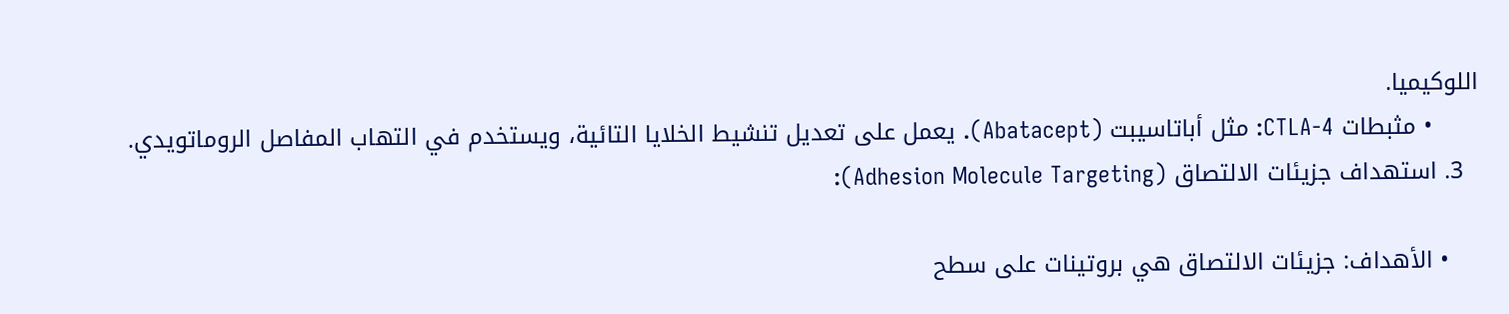اللوكيميا.
      • مثبطات CTLA-4: مثل أباتاسيبت (Abatacept). يعمل على تعديل تنشيط الخلايا التائية، ويستخدم في التهاب المفاصل الروماتويدي.
  3. استهداف جزيئات الالتصاق (Adhesion Molecule Targeting):

    • الأهداف: جزيئات الالتصاق هي بروتينات على سطح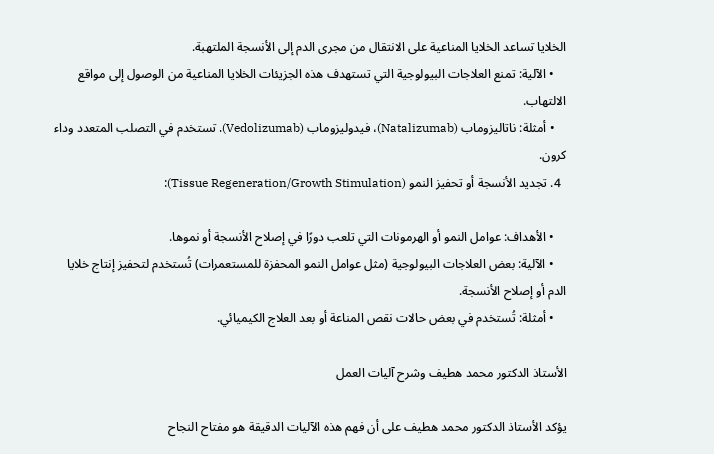الخلايا تساعد الخلايا المناعية على الانتقال من مجرى الدم إلى الأنسجة الملتهبة.
    • الآلية: تمنع العلاجات البيولوجية التي تستهدف هذه الجزيئات الخلايا المناعية من الوصول إلى مواقع الالتهاب.
    • أمثلة: ناتاليزوماب (Natalizumab)، فيدوليزوماب (Vedolizumab). تستخدم في التصلب المتعدد وداء كرون.
  4. تجديد الأنسجة أو تحفيز النمو (Tissue Regeneration/Growth Stimulation):

    • الأهداف: عوامل النمو أو الهرمونات التي تلعب دورًا في إصلاح الأنسجة أو نموها.
    • الآلية: بعض العلاجات البيولوجية (مثل عوامل النمو المحفزة للمستعمرات) تُستخدم لتحفيز إنتاج خلايا الدم أو إصلاح الأنسجة.
    • أمثلة: تُستخدم في بعض حالات نقص المناعة أو بعد العلاج الكيميائي.

الأستاذ الدكتور محمد هطيف وشرح آليات العمل

يؤكد الأستاذ الدكتور محمد هطيف على أن فهم هذه الآليات الدقيقة هو مفتاح النجاح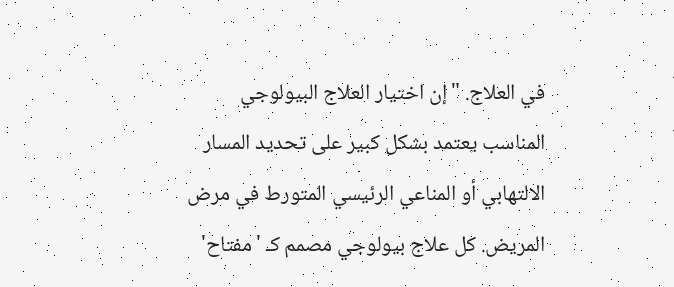في العلاج. "إن اختيار العلاج البيولوجي المناسب يعتمد بشكل كبير على تحديد المسار الالتهابي أو المناعي الرئيسي المتورط في مرض المريض. كل علاج بيولوجي مصمم كـ 'مفتاح'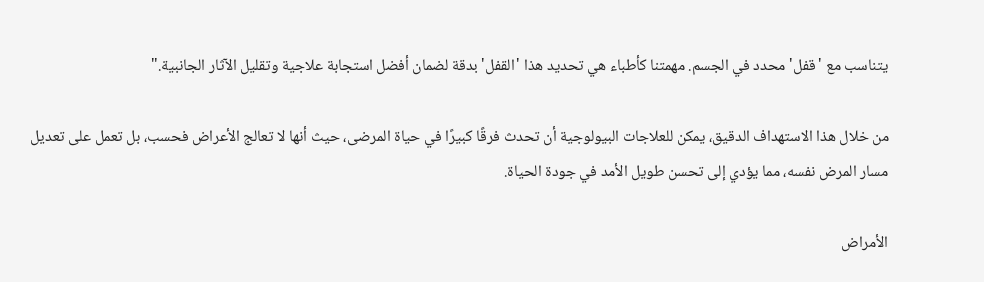يتناسب مع 'قفل' محدد في الجسم. مهمتنا كأطباء هي تحديد هذا 'القفل' بدقة لضمان أفضل استجابة علاجية وتقليل الآثار الجانبية."

من خلال هذا الاستهداف الدقيق، يمكن للعلاجات البيولوجية أن تحدث فرقًا كبيرًا في حياة المرضى، حيث أنها لا تعالج الأعراض فحسب، بل تعمل على تعديل مسار المرض نفسه، مما يؤدي إلى تحسن طويل الأمد في جودة الحياة.

الأمراض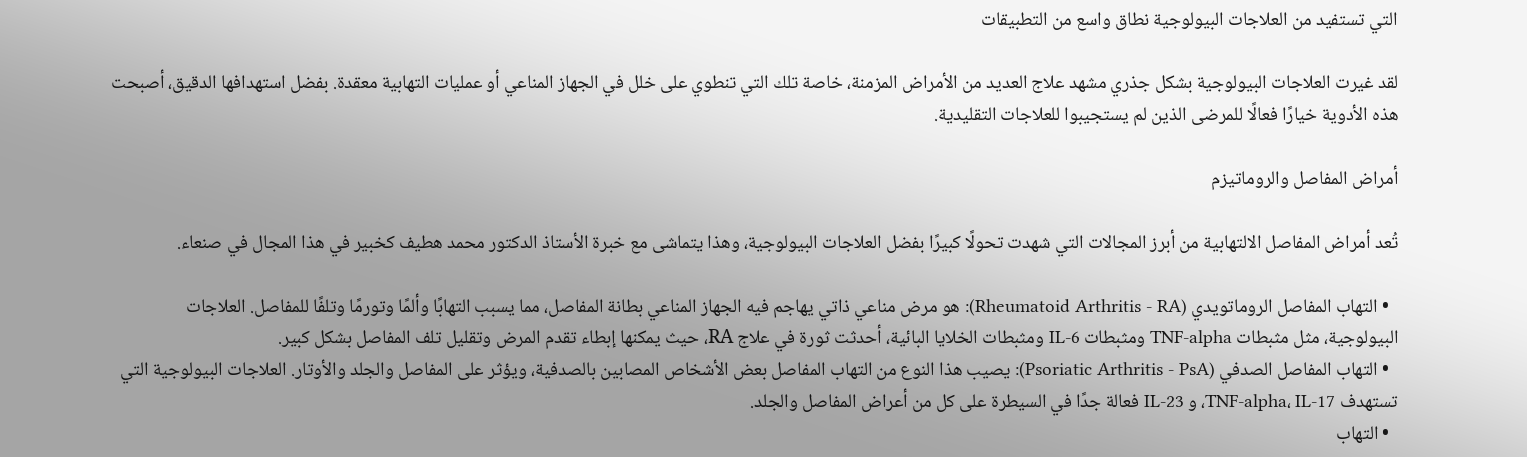التي تستفيد من العلاجات البيولوجية نطاق واسع من التطبيقات

لقد غيرت العلاجات البيولوجية بشكل جذري مشهد علاج العديد من الأمراض المزمنة، خاصة تلك التي تنطوي على خلل في الجهاز المناعي أو عمليات التهابية معقدة. بفضل استهدافها الدقيق، أصبحت هذه الأدوية خيارًا فعالًا للمرضى الذين لم يستجيبوا للعلاجات التقليدية.

أمراض المفاصل والروماتيزم

تُعد أمراض المفاصل الالتهابية من أبرز المجالات التي شهدت تحولًا كبيرًا بفضل العلاجات البيولوجية، وهذا يتماشى مع خبرة الأستاذ الدكتور محمد هطيف كخبير في هذا المجال في صنعاء.

  • التهاب المفاصل الروماتويدي (Rheumatoid Arthritis - RA): هو مرض مناعي ذاتي يهاجم فيه الجهاز المناعي بطانة المفاصل، مما يسبب التهابًا وألمًا وتورمًا وتلفًا للمفاصل. العلاجات البيولوجية، مثل مثبطات TNF-alpha ومثبطات IL-6 ومثبطات الخلايا البائية، أحدثت ثورة في علاج RA، حيث يمكنها إبطاء تقدم المرض وتقليل تلف المفاصل بشكل كبير.
  • التهاب المفاصل الصدفي (Psoriatic Arthritis - PsA): يصيب هذا النوع من التهاب المفاصل بعض الأشخاص المصابين بالصدفية، ويؤثر على المفاصل والجلد والأوتار. العلاجات البيولوجية التي تستهدف TNF-alpha، IL-17، و IL-23 فعالة جدًا في السيطرة على كل من أعراض المفاصل والجلد.
  • التهاب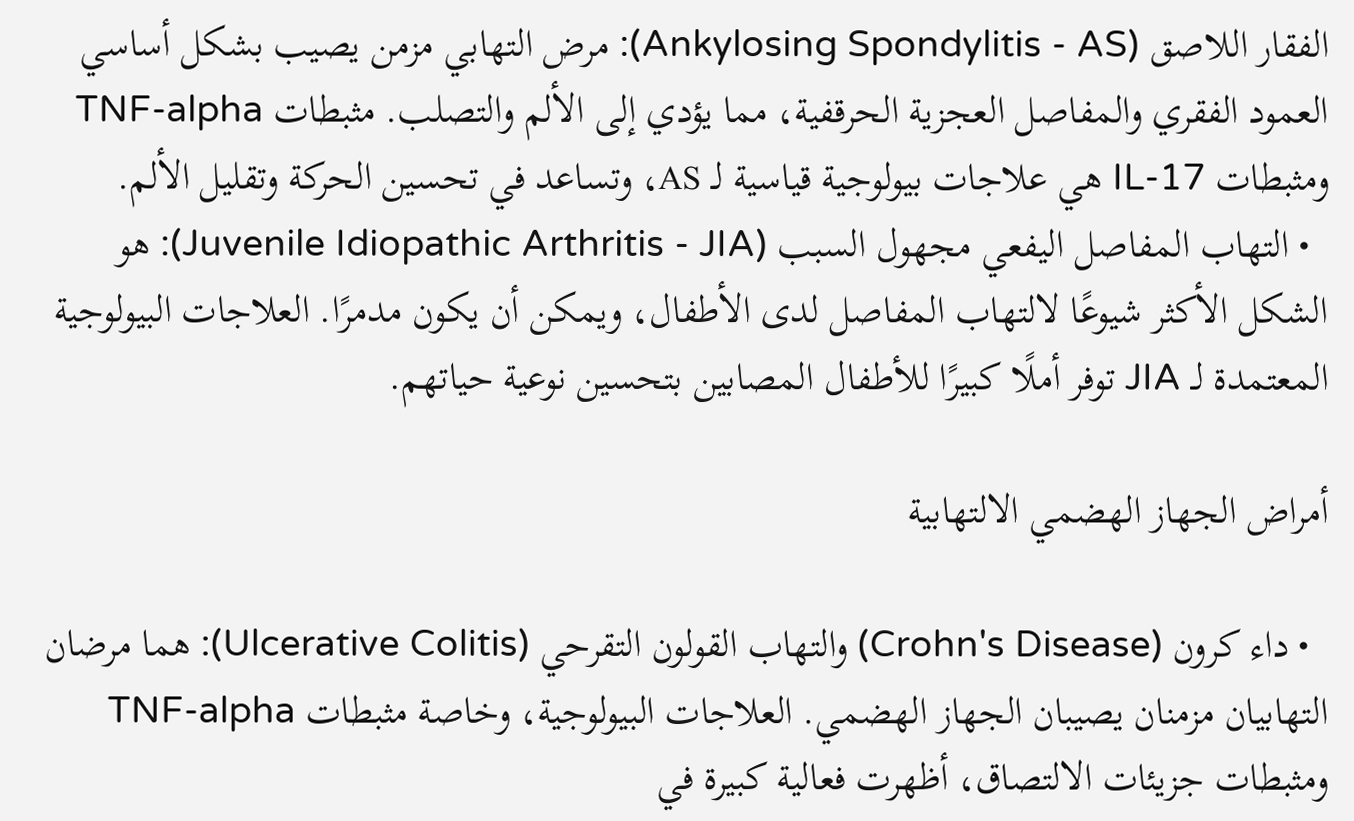الفقار اللاصق (Ankylosing Spondylitis - AS): مرض التهابي مزمن يصيب بشكل أساسي العمود الفقري والمفاصل العجزية الحرقفية، مما يؤدي إلى الألم والتصلب. مثبطات TNF-alpha ومثبطات IL-17 هي علاجات بيولوجية قياسية لـ AS، وتساعد في تحسين الحركة وتقليل الألم.
  • التهاب المفاصل اليفعي مجهول السبب (Juvenile Idiopathic Arthritis - JIA): هو الشكل الأكثر شيوعًا لالتهاب المفاصل لدى الأطفال، ويمكن أن يكون مدمرًا. العلاجات البيولوجية المعتمدة لـ JIA توفر أملًا كبيرًا للأطفال المصابين بتحسين نوعية حياتهم.

أمراض الجهاز الهضمي الالتهابية

  • داء كرون (Crohn's Disease) والتهاب القولون التقرحي (Ulcerative Colitis): هما مرضان التهابيان مزمنان يصيبان الجهاز الهضمي. العلاجات البيولوجية، وخاصة مثبطات TNF-alpha ومثبطات جزيئات الالتصاق، أظهرت فعالية كبيرة في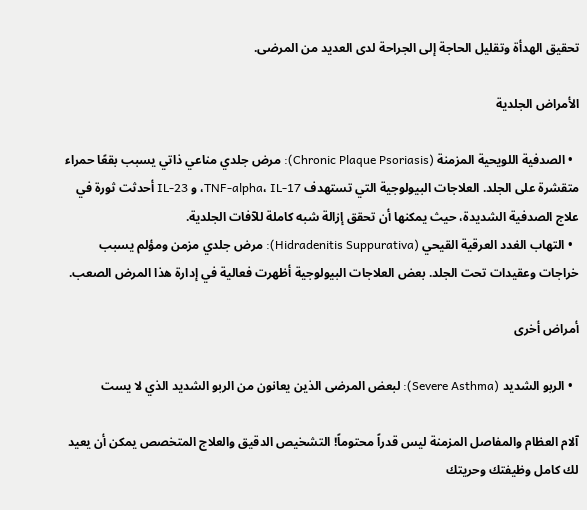تحقيق الهدأة وتقليل الحاجة إلى الجراحة لدى العديد من المرضى.

الأمراض الجلدية

  • الصدفية اللويحية المزمنة (Chronic Plaque Psoriasis): مرض جلدي مناعي ذاتي يسبب بقعًا حمراء متقشرة على الجلد. العلاجات البيولوجية التي تستهدف TNF-alpha، IL-17، و IL-23 أحدثت ثورة في علاج الصدفية الشديدة، حيث يمكنها أن تحقق إزالة شبه كاملة للآفات الجلدية.
  • التهاب الغدد العرقية القيحي (Hidradenitis Suppurativa): مرض جلدي مزمن ومؤلم يسبب خراجات وعقيدات تحت الجلد. بعض العلاجات البيولوجية أظهرت فعالية في إدارة هذا المرض الصعب.

أمراض أخرى

  • الربو الشديد (Severe Asthma): لبعض المرضى الذين يعانون من الربو الشديد الذي لا يست

آلام العظام والمفاصل المزمنة ليس قدراً محتوماً! التشخيص الدقيق والعلاج المتخصص يمكن أن يعيد لك كامل وظيفتك وحريتك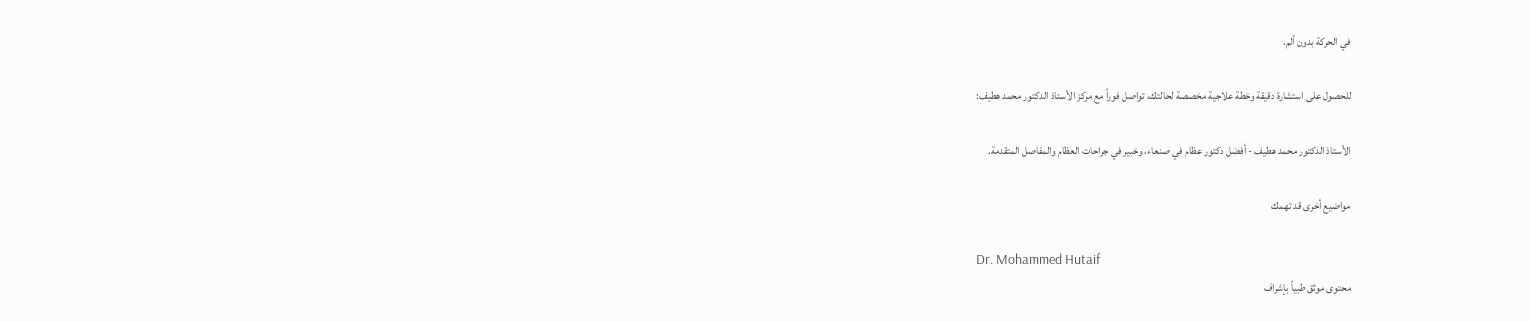في الحركة بدون ألم.

للحصول على استشارة دقيقة وخطة علاجية مخصصة لحالتك، تواصل فوراً مع مركز الأستاذ الدكتور محمد هطيف:

الأستاذ الدكتور محمد هطيف - أفضل دكتور عظام في صنعاء، وخبير في جراحات العظام والمفاصل المتقدمة.

مواضيع أخرى قد تهمك

Dr. Mohammed Hutaif
محتوى موثق طبياً بإشراف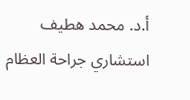أ.د. محمد هطيف
استشاري جراحة العظام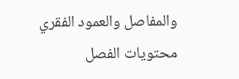والمفاصل والعمود الفقري
محتويات الفصل